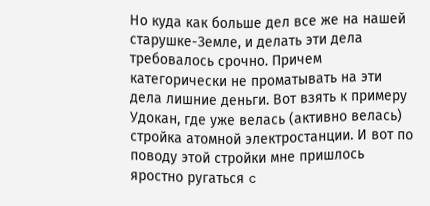Но куда как больше дел все же на нашей старушке-Земле, и делать эти дела требовалось срочно. Причем категорически не проматывать на эти дела лишние деньги. Вот взять к примеру Удокан, где уже велась (активно велась) стройка атомной электростанции. И вот по поводу этой стройки мне пришлось яростно ругаться c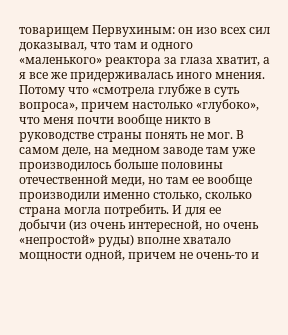товарищем Первухиным: он изо всех сил доказывал, что там и одного «маленького» реактора за глаза хватит, а я все же придерживалась иного мнения. Потому что «смотрела глубже в суть вопроса», причем настолько «глубоко», что меня почти вообще никто в руководстве страны понять не мог. В самом деле, на медном заводе там уже производилось больше половины отечественной меди, но там ее вообще производили именно столько, сколько страна могла потребить. И для ее добычи (из очень интересной, но очень «непростой» руды) вполне хватало мощности одной, причем не очень-то и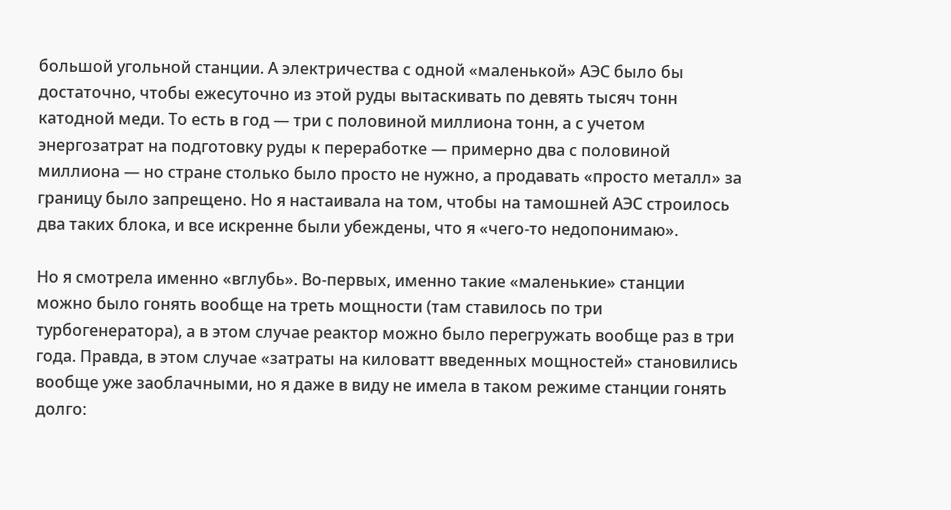большой угольной станции. А электричества с одной «маленькой» АЭС было бы достаточно, чтобы ежесуточно из этой руды вытаскивать по девять тысяч тонн катодной меди. То есть в год — три с половиной миллиона тонн, а с учетом энергозатрат на подготовку руды к переработке — примерно два с половиной миллиона — но стране столько было просто не нужно, а продавать «просто металл» за границу было запрещено. Но я настаивала на том, чтобы на тамошней АЭС строилось два таких блока, и все искренне были убеждены, что я «чего-то недопонимаю».

Но я смотрела именно «вглубь». Во-первых, именно такие «маленькие» станции можно было гонять вообще на треть мощности (там ставилось по три турбогенератора), а в этом случае реактор можно было перегружать вообще раз в три года. Правда, в этом случае «затраты на киловатт введенных мощностей» становились вообще уже заоблачными, но я даже в виду не имела в таком режиме станции гонять долго: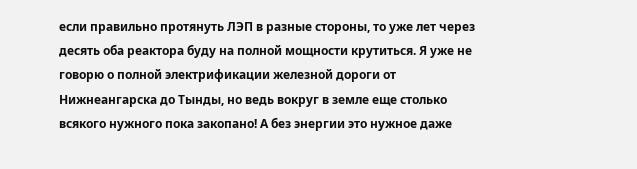если правильно протянуть ЛЭП в разные стороны, то уже лет через десять оба реактора буду на полной мощности крутиться. Я уже не говорю о полной электрификации железной дороги от Нижнеангарска до Тынды, но ведь вокруг в земле еще столько всякого нужного пока закопано! А без энергии это нужное даже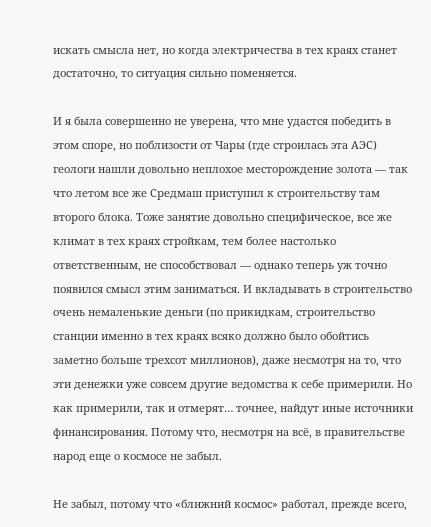искать смысла нет, но когда электричества в тех краях станет достаточно, то ситуация сильно поменяется.

И я была совершенно не уверена, что мне удастся победить в этом споре, но поблизости от Чары (где строилась эта АЭС) геологи нашли довольно неплохое месторождение золота — так что летом все же Средмаш приступил к строительству там второго блока. Тоже занятие довольно специфическое, все же климат в тех краях стройкам, тем более настолько ответственным, не способствовал — однако теперь уж точно появился смысл этим заниматься. И вкладывать в строительство очень немаленькие деньги (по прикидкам, строительство станции именно в тех краях всяко должно было обойтись заметно больше трехсот миллионов), даже несмотря на то, что эти денежки уже совсем другие ведомства к себе примерили. Но как примерили, так и отмерят… точнее, найдут иные источники финансирования. Потому что, несмотря на всё, в правительстве народ еще о космосе не забыл.

Не забыл, потому что «ближний космос» работал, прежде всего,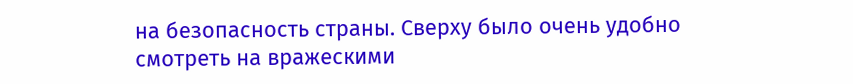на безопасность страны. Сверху было очень удобно смотреть на вражескими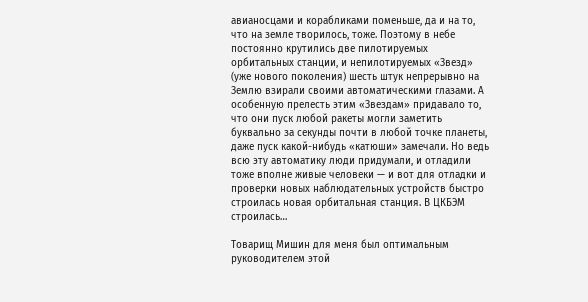авианосцами и корабликами поменьше, да и на то, что на земле творилось, тоже. Поэтому в небе постоянно крутились две пилотируемых орбитальных станции, и непилотируемых «Звезд» (уже нового поколения) шесть штук непрерывно на Землю взирали своими автоматическими глазами. А особенную прелесть этим «Звездам» придавало то, что они пуск любой ракеты могли заметить буквально за секунды почти в любой точке планеты, даже пуск какой-нибудь «катюши» замечали. Но ведь всю эту автоматику люди придумали, и отладили тоже вполне живые человеки — и вот для отладки и проверки новых наблюдательных устройств быстро строилась новая орбитальная станция. В ЦКБЭМ строилась…

Товарищ Мишин для меня был оптимальным руководителем этой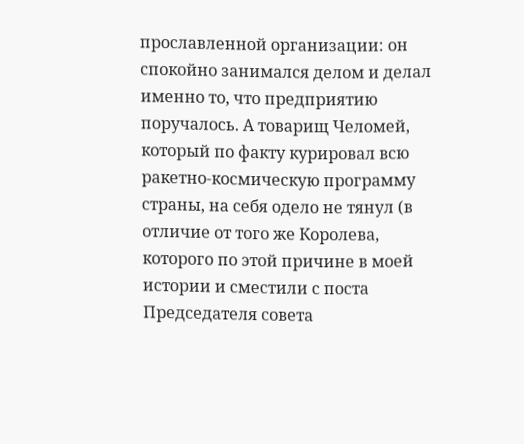прославленной организации: он спокойно занимался делом и делал именно то, что предприятию поручалось. А товарищ Челомей, который по факту курировал всю ракетно-космическую программу страны, на себя одело не тянул (в отличие от того же Королева, которого по этой причине в моей истории и сместили с поста Председателя совета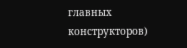главных конструкторов)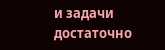и задачи достаточно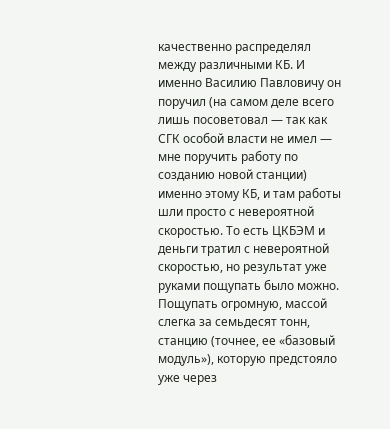качественно распределял между различными КБ. И именно Василию Павловичу он поручил (на самом деле всего лишь посоветовал — так как СГК особой власти не имел — мне поручить работу по созданию новой станции) именно этому КБ, и там работы шли просто с невероятной скоростью. То есть ЦКБЭМ и деньги тратил с невероятной скоростью, но результат уже руками пощупать было можно. Пощупать огромную, массой слегка за семьдесят тонн, станцию (точнее, ее «базовый модуль»), которую предстояло уже через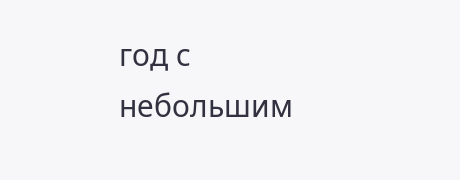год с небольшим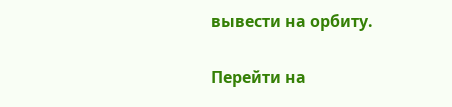вывести на орбиту.

Перейти на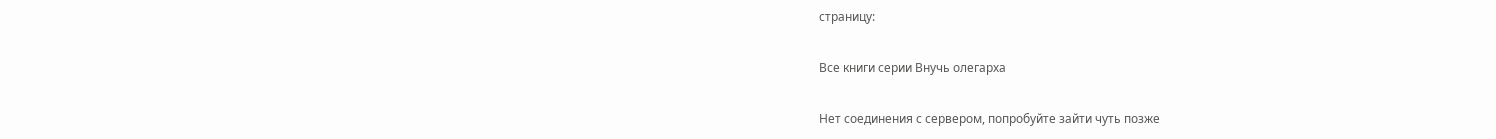страницу:

Все книги серии Внучь олегарха

Нет соединения с сервером, попробуйте зайти чуть позже